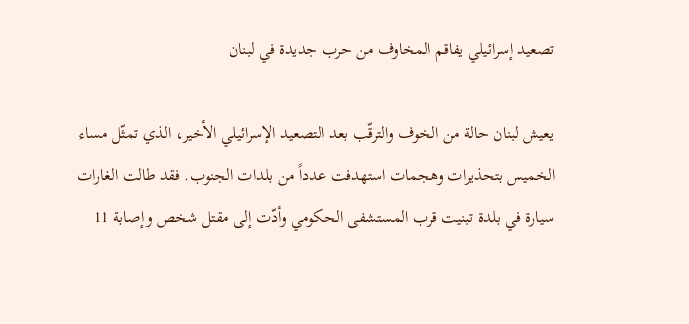تصعيد إسرائيلي يفاقم المخاوف من حرب جديدة في لبنان

يعيش لبنان حالة من الخوف والترقّب بعد التصعيد الإسرائيلي الأخير، الذي تمثّل مساء الخميس بتحذيرات وهجمات استهدفت عدداً من بلدات الجنوب. فقد طالت الغارات سيارة في بلدة تبنيت قرب المستشفى الحكومي وأدّت إلى مقتل شخص وإصابة 11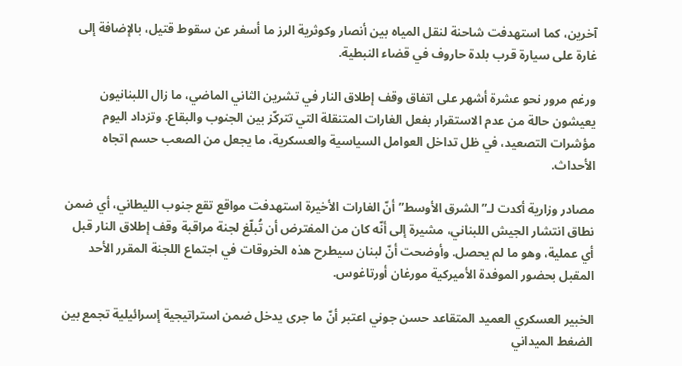آخرين، كما استهدفت شاحنة لنقل المياه بين أنصار وكوثرية الرز ما أسفر عن سقوط قتيل، بالإضافة إلى غارة على سيارة قرب بلدة حاروف في قضاء النبطية.

ورغم مرور نحو عشرة أشهر على اتفاق وقف إطلاق النار في تشرين الثاني الماضي، ما زال اللبنانيون يعيشون حالة من عدم الاستقرار بفعل الغارات المتنقلة التي تتركّز بين الجنوب والبقاع. وتزداد اليوم مؤشرات التصعيد، في ظل تداخل العوامل السياسية والعسكرية، ما يجعل من الصعب حسم اتجاه الأحداث.

مصادر وزارية أكدت لـ”الشرق الأوسط” أنّ الغارات الأخيرة استهدفت مواقع تقع جنوب الليطاني، أي ضمن نطاق انتشار الجيش اللبناني، مشيرة إلى أنّه كان من المفترض أن تُبلّغ لجنة مراقبة وقف إطلاق النار قبل أي عملية، وهو ما لم يحصل. وأوضحت أنّ لبنان سيطرح هذه الخروقات في اجتماع اللجنة المقرر الأحد المقبل بحضور الموفدة الأميركية مورغان أورتاغوس.

الخبير العسكري العميد المتقاعد حسن جوني اعتبر أنّ ما جرى يدخل ضمن استراتيجية إسرائيلية تجمع بين الضغط الميداني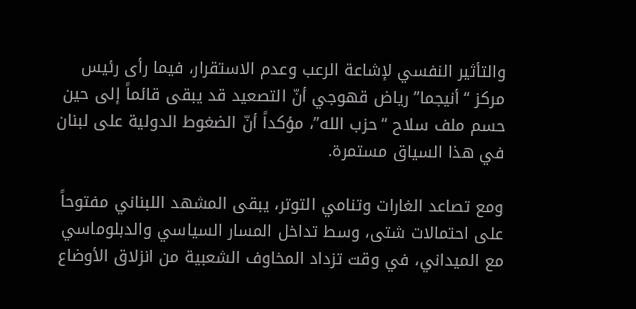والتأثير النفسي لإشاعة الرعب وعدم الاستقرار، فيما رأى رئيس مركز “أنيجما” رياض قهوجي أنّ التصعيد قد يبقى قائماً إلى حين حسم ملف سلاح “حزب الله”، مؤكداً أنّ الضغوط الدولية على لبنان في هذا السياق مستمرة.

ومع تصاعد الغارات وتنامي التوتر، يبقى المشهد اللبناني مفتوحاً على احتمالات شتى، وسط تداخل المسار السياسي والدبلوماسي مع الميداني، في وقت تزداد المخاوف الشعبية من انزلاق الأوضاع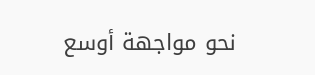نحو مواجهة أوسع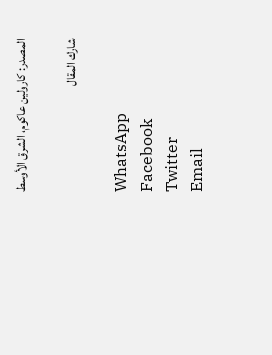المصدر: كارولين عاكوم، الشرق الأوسط

شارك المقال

WhatsApp
Facebook
Twitter
Email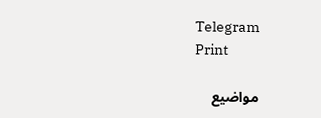Telegram
Print

مواضيع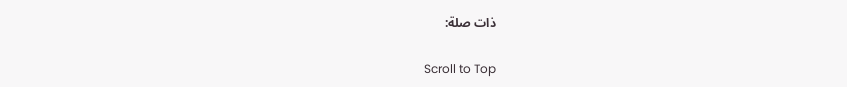ذات صلة:

Scroll to Top